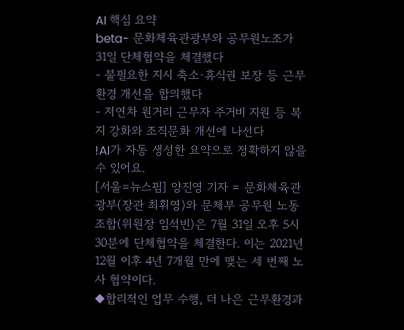AI 핵심 요약
beta- 문화체육관광부와 공무원노조가 31일 단체협약을 체결했다
- 불필요한 지시 축소·휴식권 보장 등 근무환경 개선을 합의했다
- 저연차 원거리 근무자 주거비 지원 등 복지 강화와 조직문화 개선에 나선다
!AI가 자동 생성한 요약으로 정확하지 않을 수 있어요.
[서울=뉴스핌] 양진영 기자 = 문화체육관광부(장관 최휘영)와 문체부 공무원 노동조합(위원장 임석빈)은 7월 31일 오후 5시 30분에 단체협약을 체결한다. 이는 2021년 12월 이후 4년 7개월 만에 맺는 세 번째 노사 협약이다.
◆합리적인 업무 수행, 더 나은 근무환경과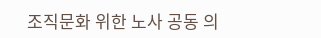조직문화 위한 노사 공동 의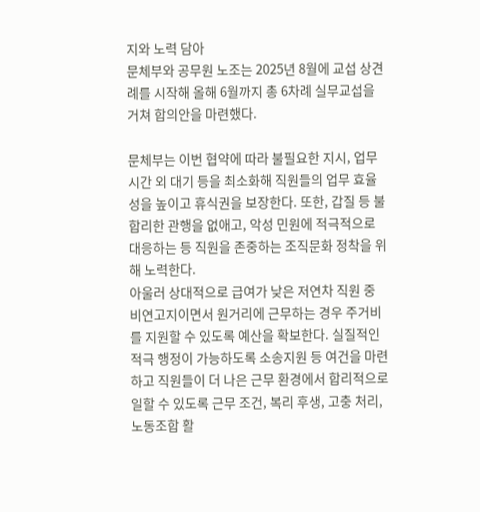지와 노력 담아
문체부와 공무원 노조는 2025년 8월에 교섭 상견례를 시작해 올해 6월까지 총 6차례 실무교섭을 거쳐 합의안을 마련했다.

문체부는 이번 협약에 따라 불필요한 지시, 업무시간 외 대기 등을 최소화해 직원들의 업무 효율성을 높이고 휴식권을 보장한다. 또한, 갑질 등 불합리한 관행을 없애고, 악성 민원에 적극적으로 대응하는 등 직원을 존중하는 조직문화 정착을 위해 노력한다.
아울러 상대적으로 급여가 낮은 저연차 직원 중 비연고지이면서 원거리에 근무하는 경우 주거비를 지원할 수 있도록 예산을 확보한다. 실질적인 적극 행정이 가능하도록 소송지원 등 여건을 마련하고 직원들이 더 나은 근무 환경에서 합리적으로 일할 수 있도록 근무 조건, 복리 후생, 고충 처리, 노동조합 활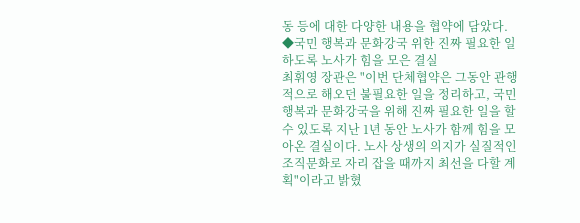동 등에 대한 다양한 내용을 협약에 담았다.
◆국민 행복과 문화강국 위한 진짜 필요한 일 하도록 노사가 힘을 모은 결실
최휘영 장관은 "이번 단체협약은 그동안 관행적으로 해오던 불필요한 일을 정리하고, 국민 행복과 문화강국을 위해 진짜 필요한 일을 할 수 있도록 지난 1년 동안 노사가 함께 힘을 모아온 결실이다. 노사 상생의 의지가 실질적인 조직문화로 자리 잡을 때까지 최선을 다할 계획"이라고 밝혔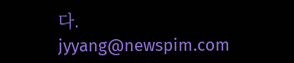다.
jyyang@newspim.com